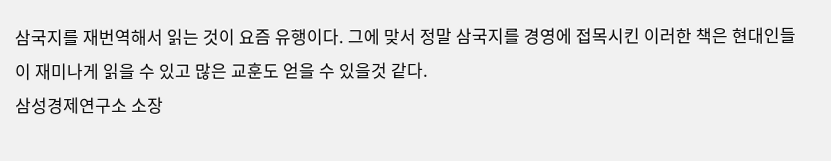삼국지를 재번역해서 읽는 것이 요즘 유행이다. 그에 맞서 정말 삼국지를 경영에 접목시킨 이러한 책은 현대인들이 재미나게 읽을 수 있고 많은 교훈도 얻을 수 있을것 같다.
삼성경제연구소 소장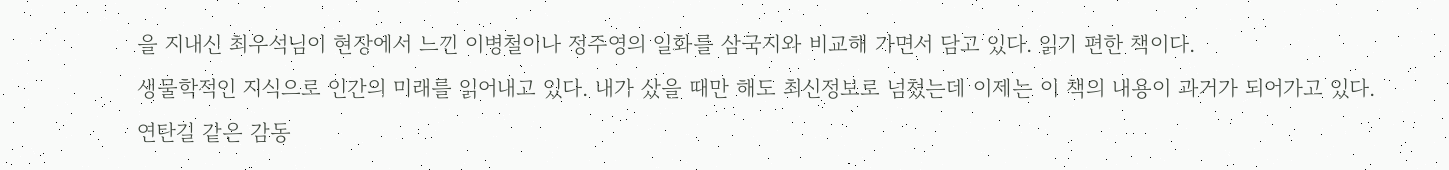을 지내신 최우석님이 현장에서 느낀 이병철이나 정주영의 일화를 삼국지와 비교해 가면서 담고 있다. 읽기 편한 책이다.
생물학적인 지식으로 인간의 미래를 읽어내고 있다. 내가 샀을 때만 해도 최신정보로 넘쳤는데 이제는 이 책의 내용이 과거가 되어가고 있다.
연탄길 같은 감동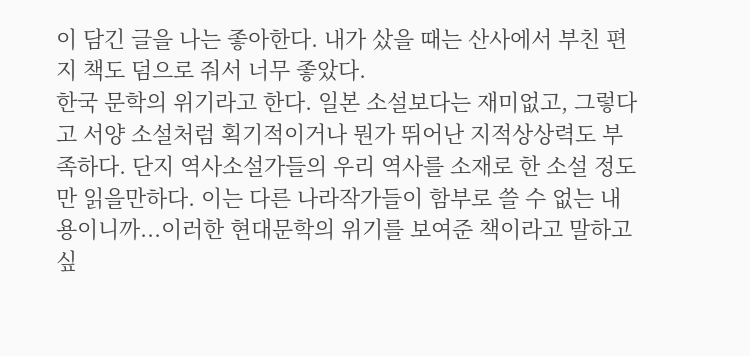이 담긴 글을 나는 좋아한다. 내가 샀을 때는 산사에서 부친 편지 책도 덤으로 줘서 너무 좋았다.
한국 문학의 위기라고 한다. 일본 소설보다는 재미없고, 그렇다고 서양 소설처럼 획기적이거나 뭔가 뛰어난 지적상상력도 부족하다. 단지 역사소설가들의 우리 역사를 소재로 한 소설 정도만 읽을만하다. 이는 다른 나라작가들이 함부로 쓸 수 없는 내용이니까...이러한 현대문학의 위기를 보여준 책이라고 말하고 싶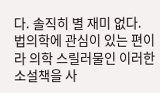다. 솔직히 별 재미 없다.
법의학에 관심이 있는 편이라 의학 스릴러물인 이러한 소설책을 사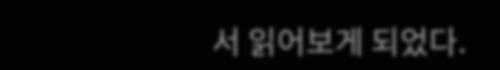서 읽어보게 되었다.